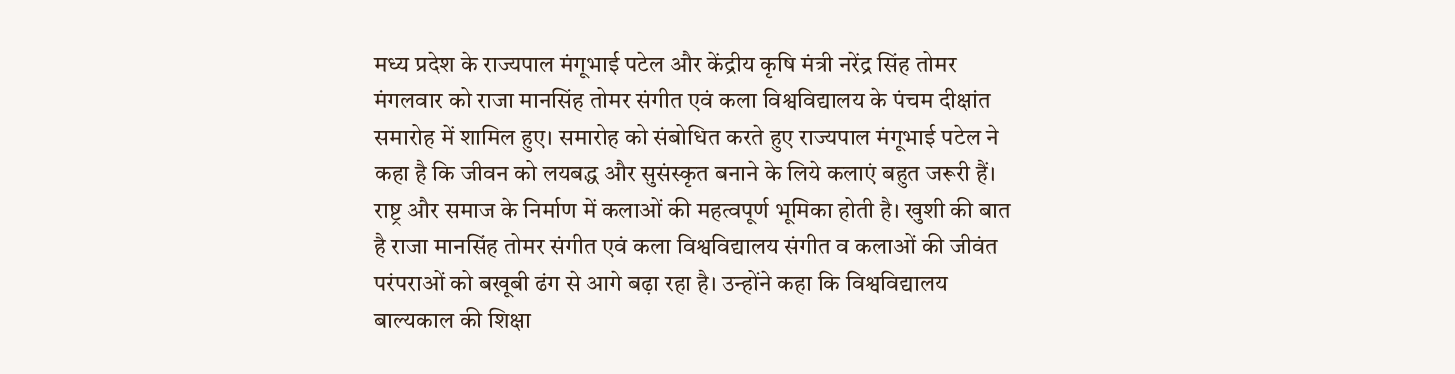मध्य प्रदेश के राज्यपाल मंगूभाई पटेल और केंद्रीय कृषि मंत्री नरेंद्र सिंह तोमर मंगलवार को राजा मानसिंह तोमर संगीत एवं कला विश्वविद्यालय के पंचम दीक्षांत समारोह में शामिल हुए। समारोह को संबोधित करते हुए राज्यपाल मंगूभाई पटेल ने कहा है कि जीवन को लयबद्ध और सुसंस्कृत बनाने के लिये कलाएं बहुत जरूरी हैं। राष्ट्र और समाज के निर्माण में कलाओं की महत्वपूर्ण भूमिका होती है। खुशी की बात है राजा मानसिंह तोमर संगीत एवं कला विश्वविद्यालय संगीत व कलाओं की जीवंत परंपराओं को बखूबी ढंग से आगे बढ़ा रहा है। उन्होंने कहा कि विश्वविद्यालय बाल्यकाल की शिक्षा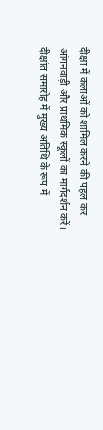दीक्षा में कलाओं को शामिल करने की पहल कर आंगनवाड़ी और प्राथमिक स्कूलों का मार्गदर्शन करें।
दीक्षांत समारोह में मुख्य अतिथि के रूप में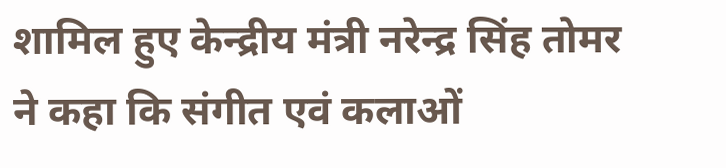शामिल हुए केन्द्रीय मंत्री नरेन्द्र सिंह तोमर ने कहा कि संगीत एवं कलाओं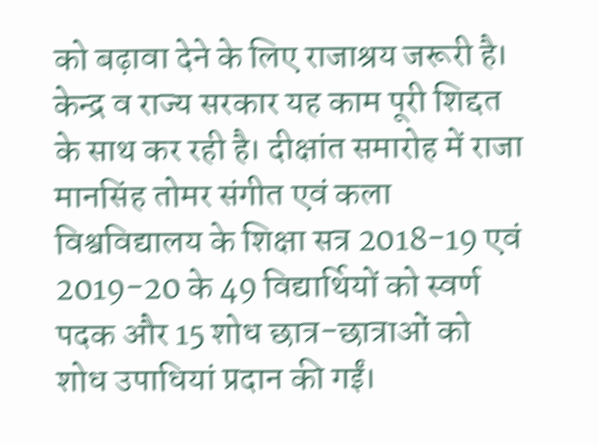को बढ़ावा देने के लिए राजाश्रय जरूरी है। केन्द्र व राज्य सरकार यह काम पूरी शिद्दत के साथ कर रही है। दीक्षांत समारोह में राजा मानसिंह तोमर संगीत एवं कला विश्वविद्यालय के शिक्षा सत्र 2018-19 एवं 2019-20 के 49 विद्यार्थियों को स्वर्ण पदक और 15 शोध छात्र-छात्राओं को शोध उपाधियां प्रदान की गईं।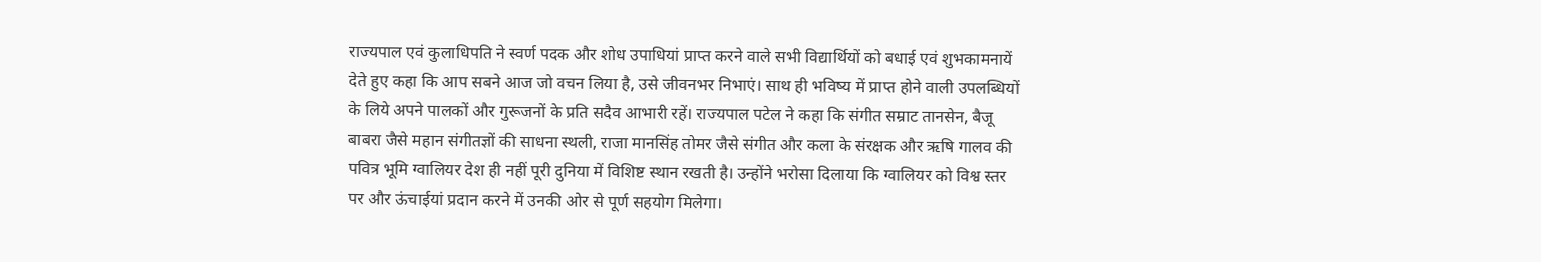राज्यपाल एवं कुलाधिपति ने स्वर्ण पदक और शोध उपाधियां प्राप्त करने वाले सभी विद्यार्थियों को बधाई एवं शुभकामनायें देते हुए कहा कि आप सबने आज जो वचन लिया है, उसे जीवनभर निभाएं। साथ ही भविष्य में प्राप्त होने वाली उपलब्धियों के लिये अपने पालकों और गुरूजनों के प्रति सदैव आभारी रहें। राज्यपाल पटेल ने कहा कि संगीत सम्राट तानसेन, बैजू बाबरा जैसे महान संगीतज्ञों की साधना स्थली, राजा मानसिंह तोमर जैसे संगीत और कला के संरक्षक और ऋषि गालव की पवित्र भूमि ग्वालियर देश ही नहीं पूरी दुनिया में विशिष्ट स्थान रखती है। उन्होंने भरोसा दिलाया कि ग्वालियर को विश्व स्तर पर और ऊंचाईयां प्रदान करने में उनकी ओर से पूर्ण सहयोग मिलेगा।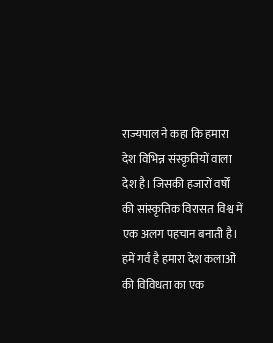राज्यपाल ने कहा कि हमारा देश विभिन्न संस्कृतियों वाला देश है। जिसकी हजारों वर्षों की सांस्कृतिक विरासत विश्व में एक अलग पहचान बनाती है। हमें गर्व है हमारा देश कलाओं की विविधता का एक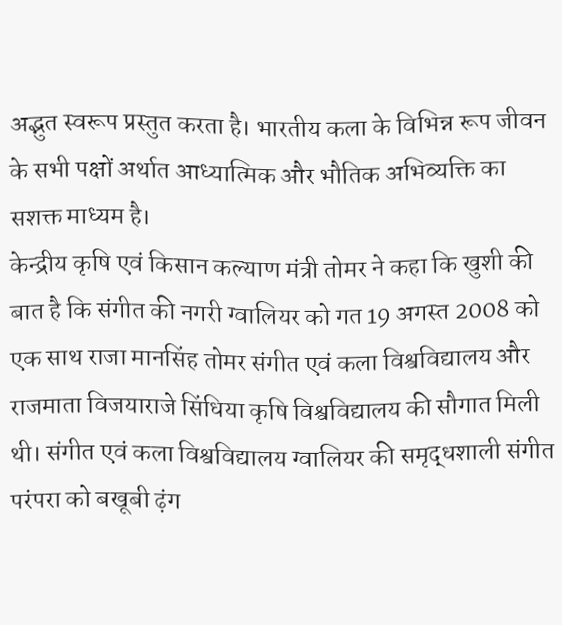अद्भुत स्वरूप प्रस्तुत करता है। भारतीय कला के विभिन्न रूप जीवन के सभी पक्षों अर्थात आध्यात्मिक और भौतिक अभिव्यक्ति का सशक्त माध्यम है।
केन्द्रीय कृषि एवं किसान कल्याण मंत्री तोमर ने कहा कि खुशी की बात है कि संगीत की नगरी ग्वालियर को गत 19 अगस्त 2008 को एक साथ राजा मानसिंह तोमर संगीत एवं कला विश्वविद्यालय और राजमाता विजयाराजे सिंधिया कृषि विश्वविद्यालय की सौगात मिली थी। संगीत एवं कला विश्वविद्यालय ग्वालियर की समृद्धशाली संगीत परंपरा को बखूबी ढ़ंग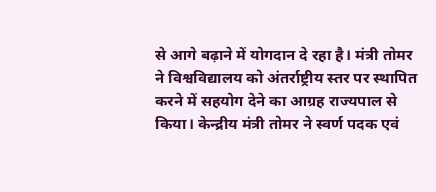से आगे बढ़ाने में योगदान दे रहा है। मंत्री तोमर ने विश्वविद्यालय को अंतर्राष्ट्रीय स्तर पर स्थापित करने में सहयोग देने का आग्रह राज्यपाल से किया। केन्द्रीय मंत्री तोमर ने स्वर्ण पदक एवं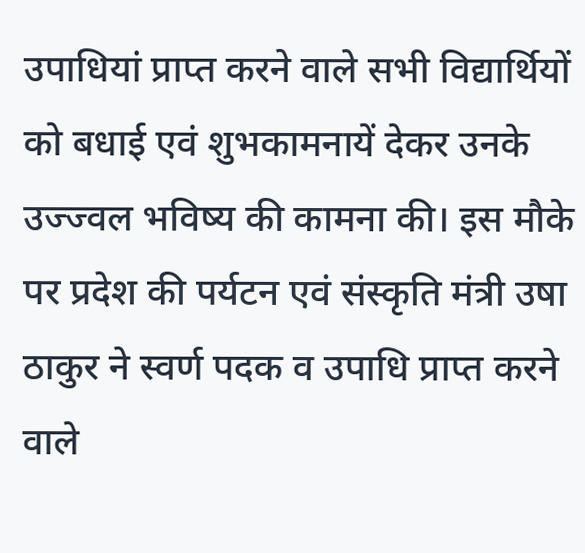उपाधियां प्राप्त करने वाले सभी विद्यार्थियों को बधाई एवं शुभकामनायें देकर उनके उज्ज्वल भविष्य की कामना की। इस मौके पर प्रदेश की पर्यटन एवं संस्कृति मंत्री उषा ठाकुर ने स्वर्ण पदक व उपाधि प्राप्त करने वाले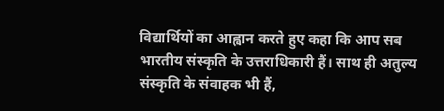विद्यार्थियों का आह्वान करते हुए कहा कि आप सब भारतीय संस्कृति के उत्तराधिकारी हैं। साथ ही अतुल्य संस्कृति के संवाहक भी हैं,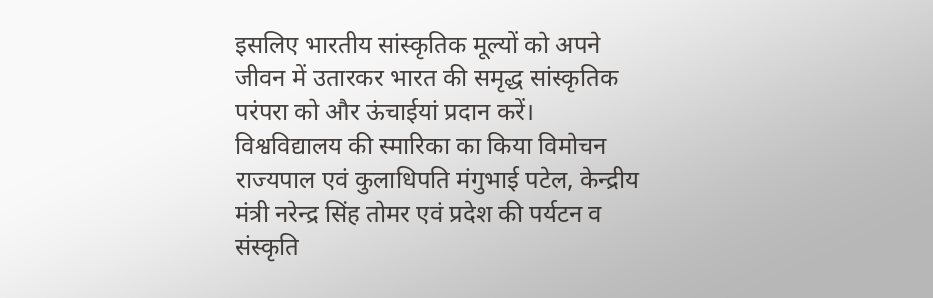इसलिए भारतीय सांस्कृतिक मूल्यों को अपने जीवन में उतारकर भारत की समृद्ध सांस्कृतिक परंपरा को और ऊंचाईयां प्रदान करें।
विश्वविद्यालय की स्मारिका का किया विमोचन
राज्यपाल एवं कुलाधिपति मंगुभाई पटेल, केन्द्रीय मंत्री नरेन्द्र सिंह तोमर एवं प्रदेश की पर्यटन व संस्कृति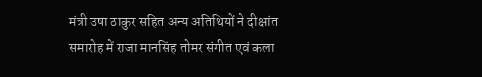मंत्री उषा ठाकुर सहित अन्य अतिथियों ने दीक्षांत समारोह में राजा मानसिंह तोमर संगीत एवं कला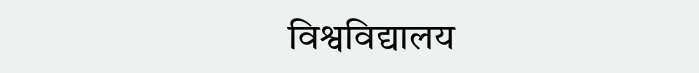विश्वविद्यालय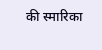की स्मारिका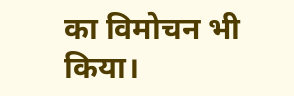का विमोचन भी किया।